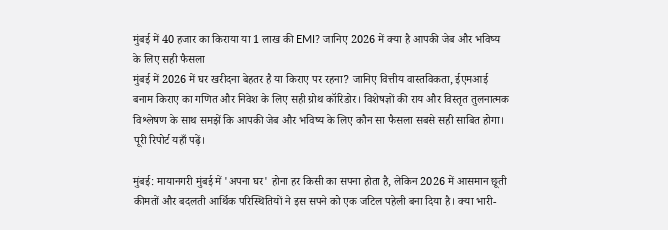मुंबई में 40 हजार का किराया या 1 लाख की EMI? जानिए 2026 में क्या है आपकी जेब और भविष्य के लिए सही फैसला
मुंबई में 2026 में घर खरीदना बेहतर है या किराए पर रहना? जानिए वित्तीय वास्तविकता, ईएमआई बनाम किराए का गणित और निवेश के लिए सही ग्रोथ कॉरिडोर। विशेषज्ञों की राय और विस्तृत तुलनात्मक विश्लेषण के साथ समझें कि आपकी जेब और भविष्य के लिए कौन सा फैसला सबसे सही साबित होगा। पूरी रिपोर्ट यहाँ पढ़ें।

मुंबई: मायानगरी मुंबई में 'अपना घर' होना हर किसी का सपना होता है, लेकिन 2026 में आसमान छूती कीमतों और बदलती आर्थिक परिस्थितियों ने इस सपने को एक जटिल पहेली बना दिया है। क्या भारी-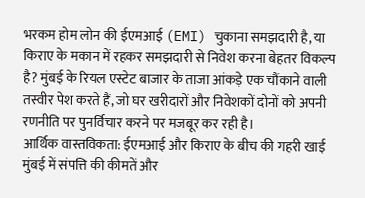भरकम होम लोन की ईएमआई (EMI) चुकाना समझदारी है, या किराए के मकान में रहकर समझदारी से निवेश करना बेहतर विकल्प है? मुंबई के रियल एस्टेट बाजार के ताजा आंकड़े एक चौंकाने वाली तस्वीर पेश करते हैं, जो घर खरीदारों और निवेशकों दोनों को अपनी रणनीति पर पुनर्विचार करने पर मजबूर कर रही है।
आर्थिक वास्तविकता: ईएमआई और किराए के बीच की गहरी खाई
मुंबई में संपत्ति की कीमतें और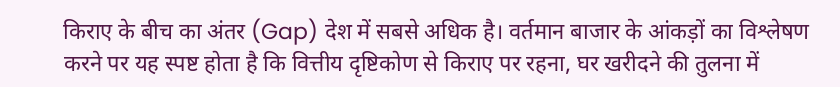किराए के बीच का अंतर (Gap) देश में सबसे अधिक है। वर्तमान बाजार के आंकड़ों का विश्लेषण करने पर यह स्पष्ट होता है कि वित्तीय दृष्टिकोण से किराए पर रहना, घर खरीदने की तुलना में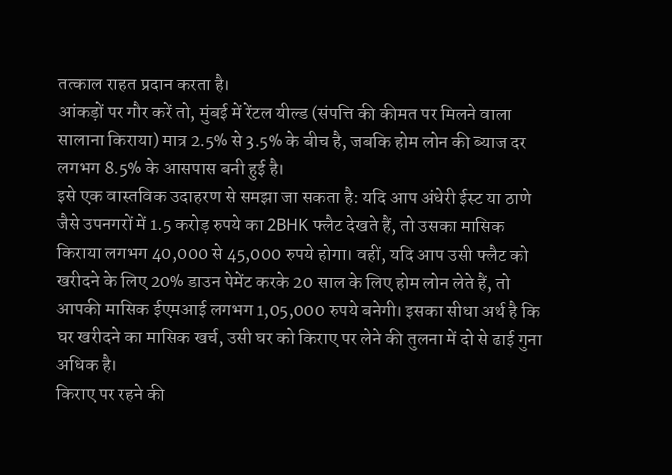तत्काल राहत प्रदान करता है।
आंकड़ों पर गौर करें तो, मुंबई में रेंटल यील्ड (संपत्ति की कीमत पर मिलने वाला सालाना किराया) मात्र 2.5% से 3.5% के बीच है, जबकि होम लोन की ब्याज दर लगभग 8.5% के आसपास बनी हुई है।
इसे एक वास्तविक उदाहरण से समझा जा सकता है: यदि आप अंधेरी ईस्ट या ठाणे जैसे उपनगरों में 1.5 करोड़ रुपये का 2BHK फ्लैट देखते हैं, तो उसका मासिक किराया लगभग 40,000 से 45,000 रुपये होगा। वहीं, यदि आप उसी फ्लैट को खरीदने के लिए 20% डाउन पेमेंट करके 20 साल के लिए होम लोन लेते हैं, तो आपकी मासिक ईएमआई लगभग 1,05,000 रुपये बनेगी। इसका सीधा अर्थ है कि घर खरीदने का मासिक खर्च, उसी घर को किराए पर लेने की तुलना में दो से ढाई गुना अधिक है।
किराए पर रहने की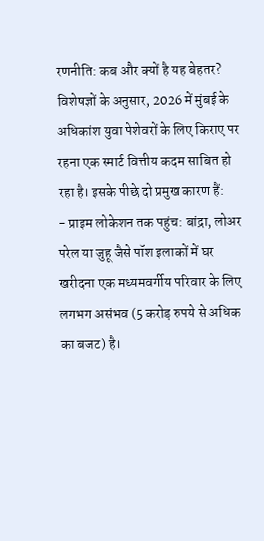रणनीति: कब और क्यों है यह बेहतर?
विशेषज्ञों के अनुसार, 2026 में मुंबई के अधिकांश युवा पेशेवरों के लिए किराए पर रहना एक स्मार्ट वित्तीय कदम साबित हो रहा है। इसके पीछे दो प्रमुख कारण हैं:
- प्राइम लोकेशन तक पहुंच: बांद्रा, लोअर परेल या जुहू जैसे पॉश इलाकों में घर खरीदना एक मध्यमवर्गीय परिवार के लिए लगभग असंभव (5 करोड़ रुपये से अधिक का बजट) है।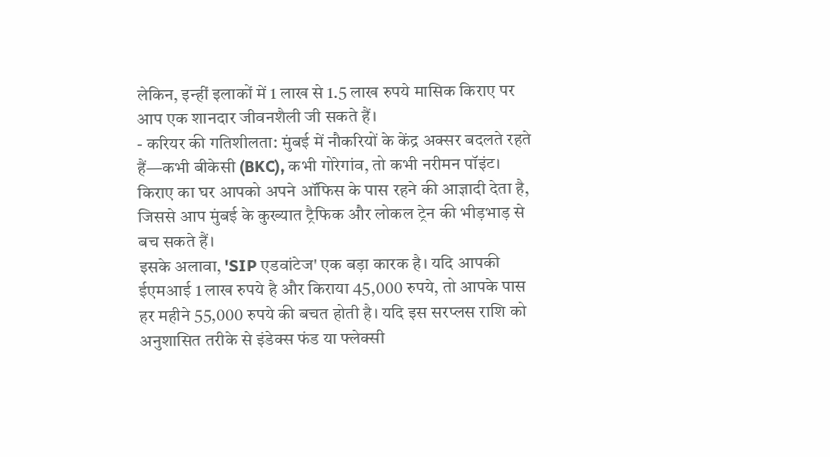लेकिन, इन्हीं इलाकों में 1 लाख से 1.5 लाख रुपये मासिक किराए पर आप एक शानदार जीवनशैली जी सकते हैं।
- करियर की गतिशीलता: मुंबई में नौकरियों के केंद्र अक्सर बदलते रहते हैं—कभी बीकेसी (BKC), कभी गोरेगांव, तो कभी नरीमन पॉइंट। किराए का घर आपको अपने ऑफिस के पास रहने की आज्ञादी देता है, जिससे आप मुंबई के कुख्यात ट्रैफिक और लोकल ट्रेन की भीड़भाड़ से बच सकते हैं।
इसके अलावा, 'SIP एडवांटेज' एक बड़ा कारक है। यदि आपकी ईएमआई 1 लाख रुपये है और किराया 45,000 रुपये, तो आपके पास हर महीने 55,000 रुपये की बचत होती है। यदि इस सरप्लस राशि को अनुशासित तरीके से इंडेक्स फंड या फ्लेक्सी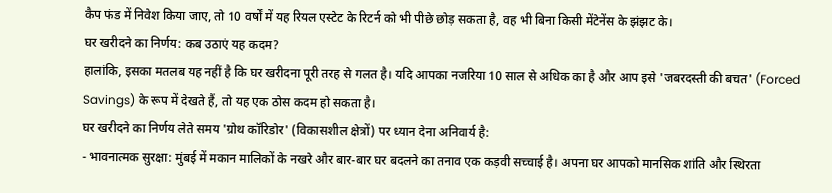कैप फंड में निवेश किया जाए, तो 10 वर्षों में यह रियल एस्टेट के रिटर्न को भी पीछे छोड़ सकता है, वह भी बिना किसी मेंटेनेंस के झंझट के।
घर खरीदने का निर्णय: कब उठाएं यह कदम?
हालांकि, इसका मतलब यह नहीं है कि घर खरीदना पूरी तरह से गलत है। यदि आपका नजरिया 10 साल से अधिक का है और आप इसे 'जबरदस्ती की बचत' (Forced Savings) के रूप में देखते हैं, तो यह एक ठोस कदम हो सकता है।
घर खरीदने का निर्णय लेते समय 'ग्रोथ कॉरिडोर' (विकासशील क्षेत्रों) पर ध्यान देना अनिवार्य है:
- भावनात्मक सुरक्षा: मुंबई में मकान मालिकों के नखरे और बार-बार घर बदलने का तनाव एक कड़वी सच्चाई है। अपना घर आपको मानसिक शांति और स्थिरता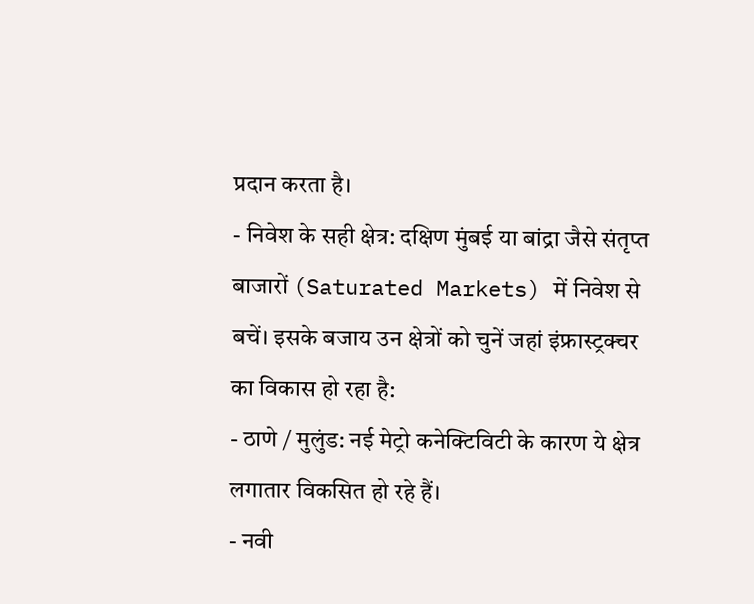प्रदान करता है।
- निवेश के सही क्षेत्र: दक्षिण मुंबई या बांद्रा जैसे संतृप्त बाजारों (Saturated Markets) में निवेश से बचें। इसके बजाय उन क्षेत्रों को चुनें जहां इंफ्रास्ट्रक्चर का विकास हो रहा है:
- ठाणे / मुलुंड: नई मेट्रो कनेक्टिविटी के कारण ये क्षेत्र लगातार विकसित हो रहे हैं।
- नवी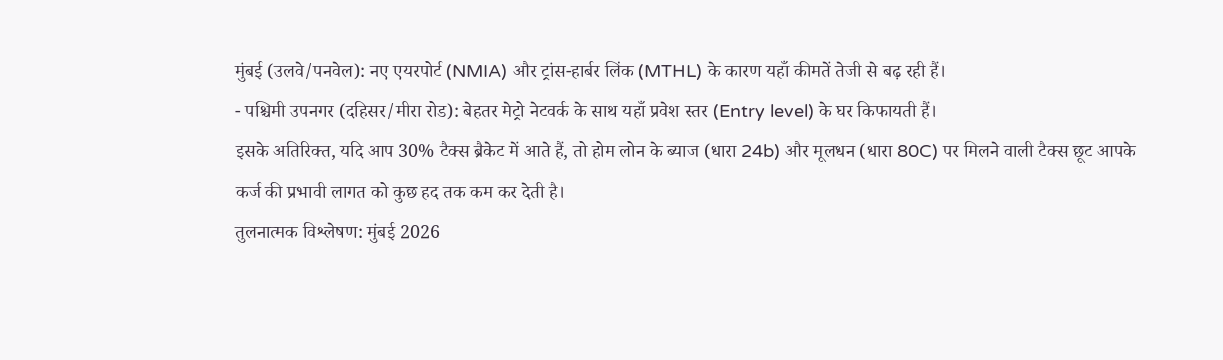मुंबई (उलवे/पनवेल): नए एयरपोर्ट (NMIA) और ट्रांस-हार्बर लिंक (MTHL) के कारण यहाँ कीमतें तेजी से बढ़ रही हैं।
- पश्चिमी उपनगर (दहिसर/मीरा रोड): बेहतर मेट्रो नेटवर्क के साथ यहाँ प्रवेश स्तर (Entry level) के घर किफायती हैं।
इसके अतिरिक्त, यदि आप 30% टैक्स ब्रैकेट में आते हैं, तो होम लोन के ब्याज (धारा 24b) और मूलधन (धारा 80C) पर मिलने वाली टैक्स छूट आपके कर्ज की प्रभावी लागत को कुछ हद तक कम कर देती है।
तुलनात्मक विश्लेषण: मुंबई 2026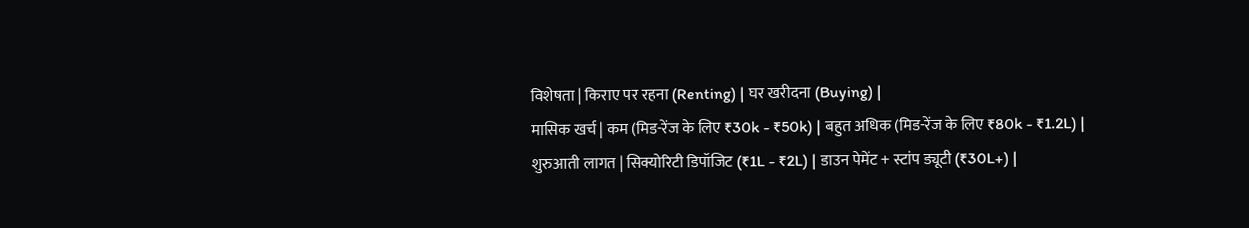विशेषता | किराए पर रहना (Renting) | घर खरीदना (Buying) |
मासिक खर्च | कम (मिड-रेंज के लिए ₹30k - ₹50k) | बहुत अधिक (मिड-रेंज के लिए ₹80k - ₹1.2L) |
शुरुआती लागत | सिक्योरिटी डिपॉजिट (₹1L - ₹2L) | डाउन पेमेंट + स्टांप ड्यूटी (₹30L+) |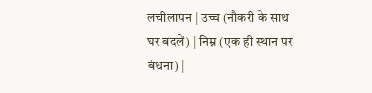लचीलापन | उच्च (नौकरी के साथ घर बदलें) | निम्न (एक ही स्थान पर बंधना) |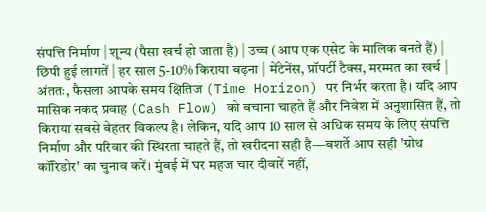संपत्ति निर्माण | शून्य (पैसा खर्च हो जाता है) | उच्च (आप एक एसेट के मालिक बनते हैं) |
छिपी हुई लागतें | हर साल 5-10% किराया बढ़ना | मेंटेनेंस, प्रॉपर्टी टैक्स, मरम्मत का खर्च |
अंततः, फैसला आपके समय क्षितिज (Time Horizon) पर निर्भर करता है। यदि आप मासिक नकद प्रवाह (Cash Flow) को बचाना चाहते हैं और निवेश में अनुशासित हैं, तो किराया सबसे बेहतर विकल्प है। लेकिन, यदि आप 10 साल से अधिक समय के लिए संपत्ति निर्माण और परिवार की स्थिरता चाहते हैं, तो खरीदना सही है—बशर्ते आप सही 'ग्रोथ कॉरिडोर' का चुनाव करें। मुंबई में घर महज चार दीवारें नहीं,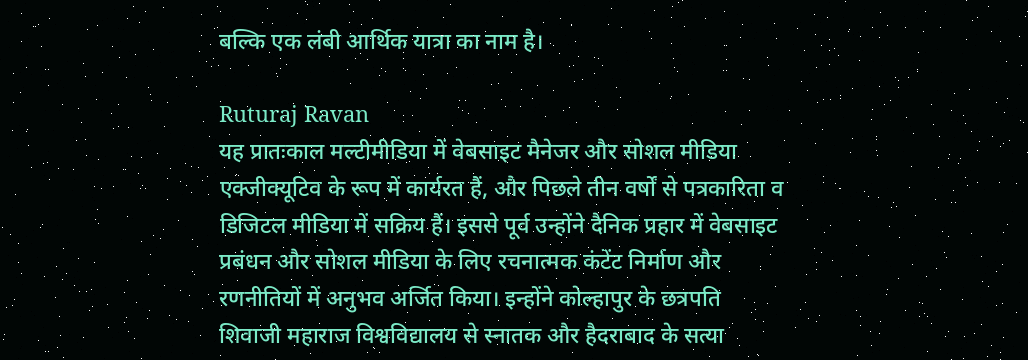बल्कि एक लंबी आर्थिक यात्रा का नाम है।

Ruturaj Ravan
यह प्रातःकाल मल्टीमीडिया में वेबसाइट मैनेजर और सोशल मीडिया एक्जीक्यूटिव के रूप में कार्यरत हैं, और पिछले तीन वर्षों से पत्रकारिता व डिजिटल मीडिया में सक्रिय हैं। इससे पूर्व उन्होंने दैनिक प्रहार में वेबसाइट प्रबंधन और सोशल मीडिया के लिए रचनात्मक कंटेंट निर्माण और रणनीतियों में अनुभव अर्जित किया। इन्होंने कोल्हापुर के छत्रपति शिवाजी महाराज विश्वविद्यालय से स्नातक और हैदराबाद के सत्या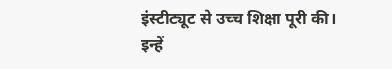इंस्टीट्यूट से उच्च शिक्षा पूरी की। इन्हें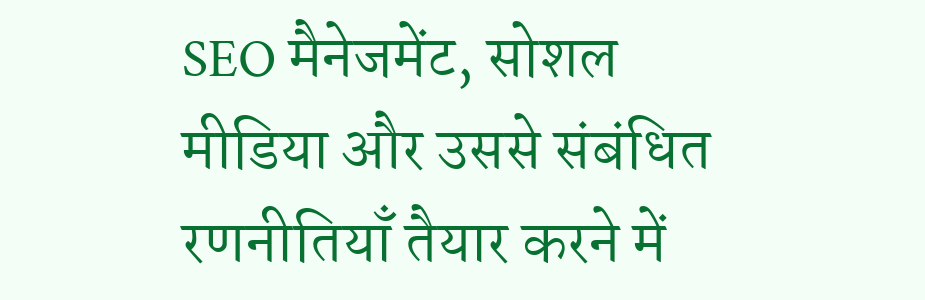SEO मैनेजमेंट, सोशल मीडिया और उससे संबंधित रणनीतियाँ तैयार करने में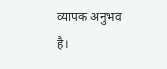व्यापक अनुभव है।